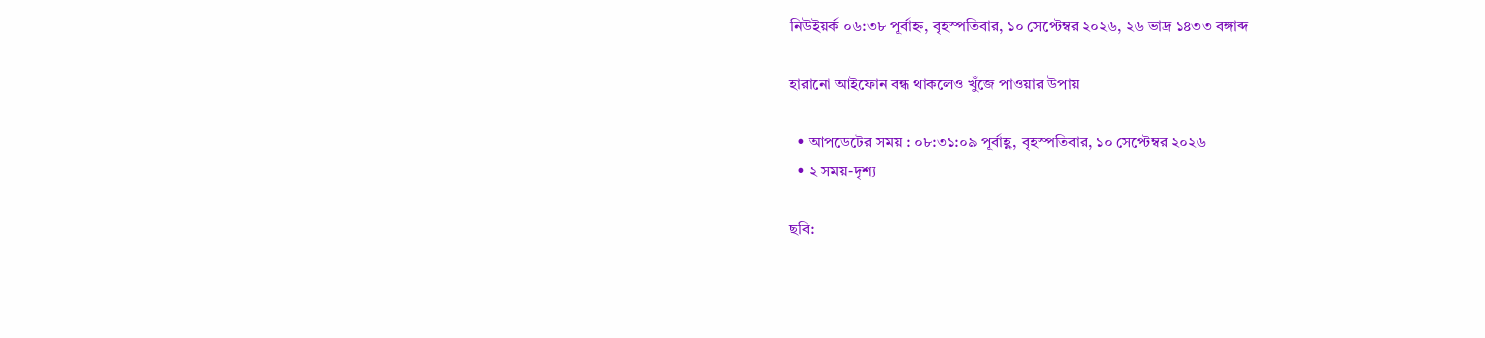নিউইয়র্ক ০৬:৩৮ পূর্বাহ্ন, বৃহস্পতিবার, ১০ সেপ্টেম্বর ২০২৬, ২৬ ভাদ্র ১৪৩৩ বঙ্গাব্দ

হারানো আইফোন বন্ধ থাকলেও খুঁজে পাওয়ার উপায়

  • আপডেটের সময় : ০৮:৩১:০৯ পূর্বাহ্ণ, বৃহস্পতিবার, ১০ সেপ্টেম্বর ২০২৬
  • ২ সময়-দৃশ্য

ছবি: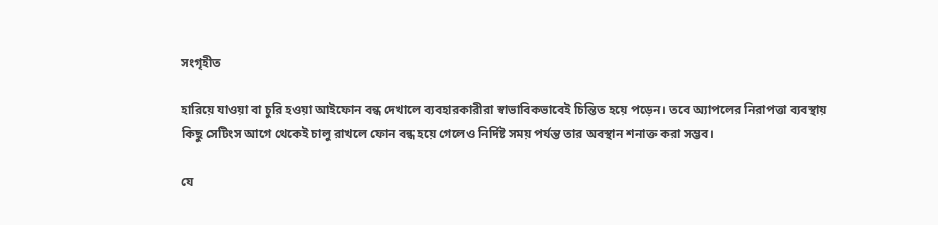সংগৃহীত

হারিয়ে যাওয়া বা চুরি হওয়া আইফোন বন্ধ দেখালে ব্যবহারকারীরা স্বাভাবিকভাবেই চিন্তিত হয়ে পড়েন। তবে অ্যাপলের নিরাপত্তা ব্যবস্থায় কিছু সেটিংস আগে থেকেই চালু রাখলে ফোন বন্ধ হয়ে গেলেও নির্দিষ্ট সময় পর্যন্ত তার অবস্থান শনাক্ত করা সম্ভব।

যে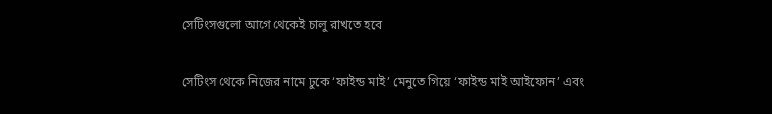সেটিংসগুলো আগে থেকেই চালু রাখতে হবে

সেটিংস থেকে নিজের নামে ঢুকে ‘ফাইন্ড মাই’ মেনুতে গিয়ে ‘ফাইন্ড মাই আইফোন’ এবং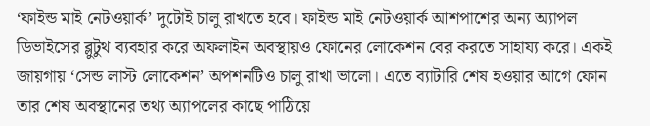‘ফাইন্ড মাই নেটওয়ার্ক’ দুটোই চালু রাখতে হবে। ফাইন্ড মাই নেটওয়ার্ক আশপাশের অন্য অ্যাপল ডিভাইসের ব্লুটুথ ব্যবহার করে অফলাইন অবস্থায়ও ফোনের লোকেশন বের করতে সাহায্য করে। একই জায়গায় ‘সেন্ড লাস্ট লোকেশন’ অপশনটিও চালু রাখা ভালো। এতে ব্যাটারি শেষ হওয়ার আগে ফোন তার শেষ অবস্থানের তথ্য অ্যাপলের কাছে পাঠিয়ে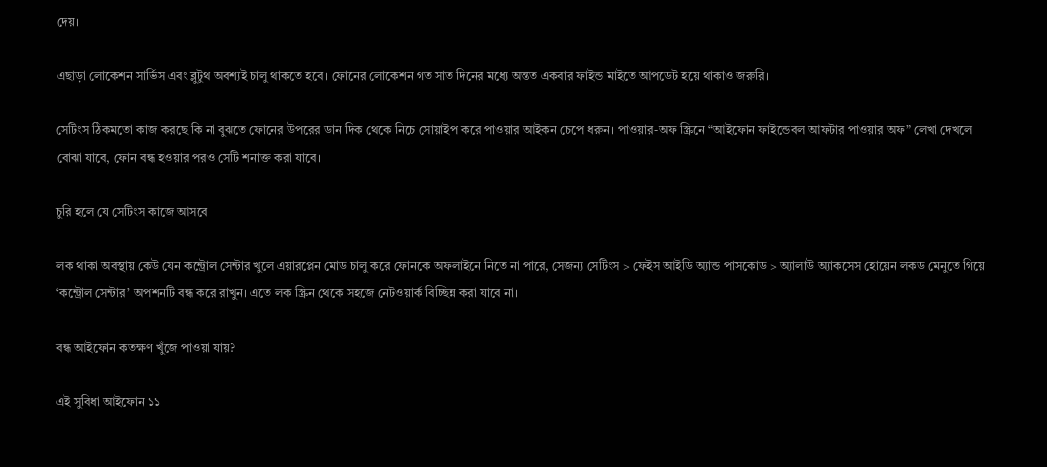দেয়।

এছাড়া লোকেশন সার্ভিস এবং ব্লুটুথ অবশ্যই চালু থাকতে হবে। ফোনের লোকেশন গত সাত দিনের মধ্যে অন্তত একবার ফাইন্ড মাইতে আপডেট হয়ে থাকাও জরুরি।

সেটিংস ঠিকমতো কাজ করছে কি না বুঝতে ফোনের উপরের ডান দিক থেকে নিচে সোয়াইপ করে পাওয়ার আইকন চেপে ধরুন। পাওয়ার-অফ স্ক্রিনে “আইফোন ফাইন্ডেবল আফটার পাওয়ার অফ” লেখা দেখলে বোঝা যাবে, ফোন বন্ধ হওয়ার পরও সেটি শনাক্ত করা যাবে।

চুরি হলে যে সেটিংস কাজে আসবে

লক থাকা অবস্থায় কেউ যেন কন্ট্রোল সেন্টার খুলে এয়ারপ্লেন মোড চালু করে ফোনকে অফলাইনে নিতে না পারে, সেজন্য সেটিংস > ফেইস আইডি অ্যান্ড পাসকোড > অ্যালাউ অ্যাকসেস হোয়েন লকড মেনুতে গিয়ে ‘কন্ট্রোল সেন্টার’ অপশনটি বন্ধ করে রাখুন। এতে লক স্ক্রিন থেকে সহজে নেটওয়ার্ক বিচ্ছিন্ন করা যাবে না।

বন্ধ আইফোন কতক্ষণ খুঁজে পাওয়া যায়?

এই সুবিধা আইফোন ১১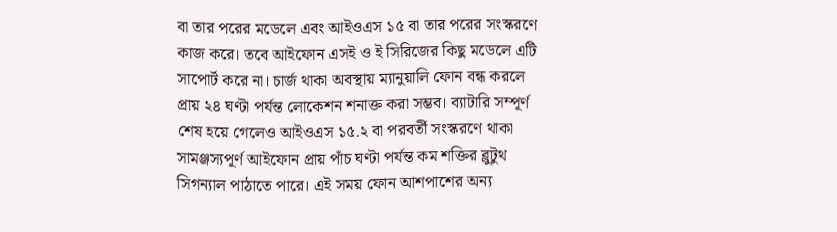বা তার পরের মডেলে এবং আইওএস ১৫ বা তার পরের সংস্করণে কাজ করে। তবে আইফোন এসই ও ই সিরিজের কিছু মডেলে এটি সাপোর্ট করে না। চার্জ থাকা অবস্থায় ম্যানুয়ালি ফোন বন্ধ করলে প্রায় ২৪ ঘণ্টা পর্যন্ত লোকেশন শনাক্ত করা সম্ভব। ব্যাটারি সম্পূর্ণ শেষ হয়ে গেলেও আইওএস ১৫.২ বা পরবর্তী সংস্করণে থাকা সামঞ্জস্যপূর্ণ আইফোন প্রায় পাঁচ ঘণ্টা পর্যন্ত কম শক্তির ব্লুটুথ সিগন্যাল পাঠাতে পারে। এই সময় ফোন আশপাশের অন্য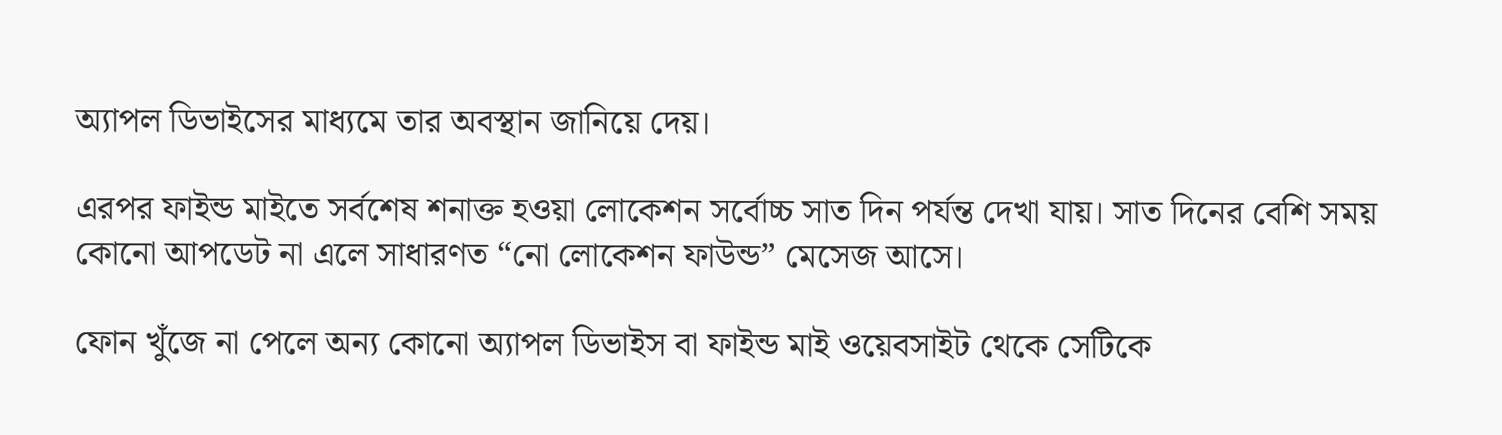অ্যাপল ডিভাইসের মাধ্যমে তার অবস্থান জানিয়ে দেয়।

এরপর ফাইন্ড মাইতে সর্বশেষ শনাক্ত হওয়া লোকেশন সর্বোচ্চ সাত দিন পর্যন্ত দেখা যায়। সাত দিনের বেশি সময় কোনো আপডেট না এলে সাধারণত “নো লোকেশন ফাউন্ড” মেসেজ আসে।

ফোন খুঁজে না পেলে অন্য কোনো অ্যাপল ডিভাইস বা ফাইন্ড মাই ওয়েবসাইট থেকে সেটিকে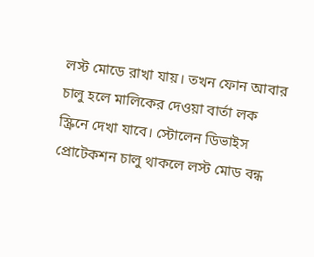লস্ট মোডে রাখা যায়। তখন ফোন আবার চালু হলে মালিকের দেওয়া বার্তা লক স্ক্রিনে দেখা যাবে। স্টোলেন ডিভাইস প্রোটেকশন চালু থাকলে লস্ট মোড বন্ধ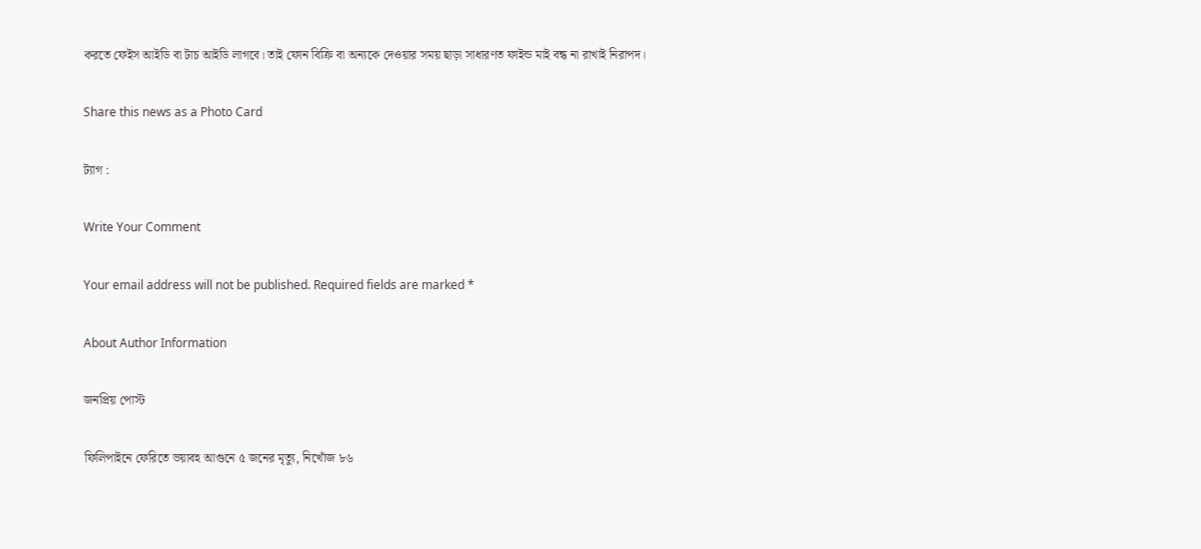করতে ফেইস আইডি বা টাচ আইডি লাগবে। তাই ফোন বিক্রি বা অন্যকে দেওয়ার সময় ছাড়া সাধারণত ফাইন্ড মাই বন্ধ না রাখাই নিরাপদ।

Share this news as a Photo Card

ট্যাগ :

Write Your Comment

Your email address will not be published. Required fields are marked *

About Author Information

জনপ্রিয় পোস্ট

ফিলিপাইনে ফেরিতে ভয়াবহ আগুনে ৫ জনের মৃত্যু, নিখোঁজ ৮৬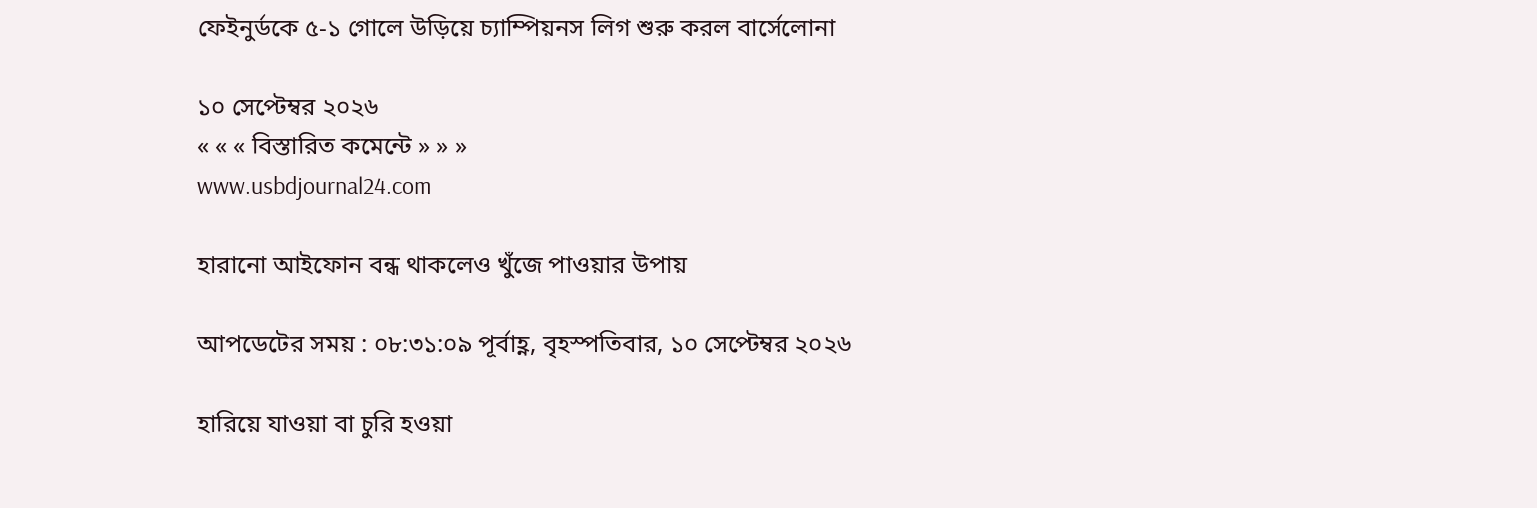ফেইনুর্ডকে ৫-১ গোলে উড়িয়ে চ্যাম্পিয়নস লিগ শুরু করল বার্সেলোনা

১০ সেপ্টেম্বর ২০২৬
« « « বিস্তারিত কমেন্টে » » »
www.usbdjournal24.com

হারানো আইফোন বন্ধ থাকলেও খুঁজে পাওয়ার উপায়

আপডেটের সময় : ০৮:৩১:০৯ পূর্বাহ্ণ, বৃহস্পতিবার, ১০ সেপ্টেম্বর ২০২৬

হারিয়ে যাওয়া বা চুরি হওয়া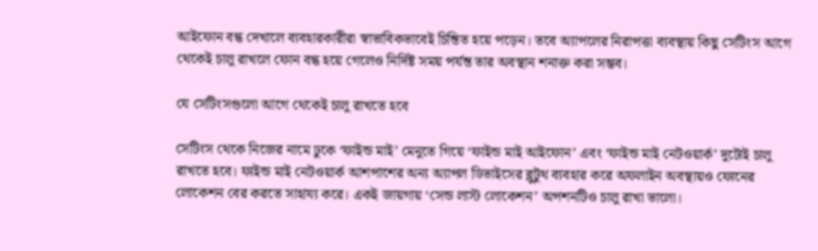আইফোন বন্ধ দেখালে ব্যবহারকারীরা স্বাভাবিকভাবেই চিন্তিত হয়ে পড়েন। তবে অ্যাপলের নিরাপত্তা ব্যবস্থায় কিছু সেটিংস আগে থেকেই চালু রাখলে ফোন বন্ধ হয়ে গেলেও নির্দিষ্ট সময় পর্যন্ত তার অবস্থান শনাক্ত করা সম্ভব।

যে সেটিংসগুলো আগে থেকেই চালু রাখতে হবে

সেটিংস থেকে নিজের নামে ঢুকে ‘ফাইন্ড মাই’ মেনুতে গিয়ে ‘ফাইন্ড মাই আইফোন’ এবং ‘ফাইন্ড মাই নেটওয়ার্ক’ দুটোই চালু রাখতে হবে। ফাইন্ড মাই নেটওয়ার্ক আশপাশের অন্য অ্যাপল ডিভাইসের ব্লুটুথ ব্যবহার করে অফলাইন অবস্থায়ও ফোনের লোকেশন বের করতে সাহায্য করে। একই জায়গায় ‘সেন্ড লাস্ট লোকেশন’ অপশনটিও চালু রাখা ভালো।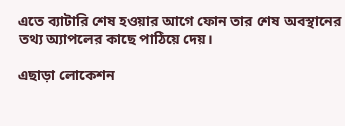এতে ব্যাটারি শেষ হওয়ার আগে ফোন তার শেষ অবস্থানের তথ্য অ্যাপলের কাছে পাঠিয়ে দেয়।

এছাড়া লোকেশন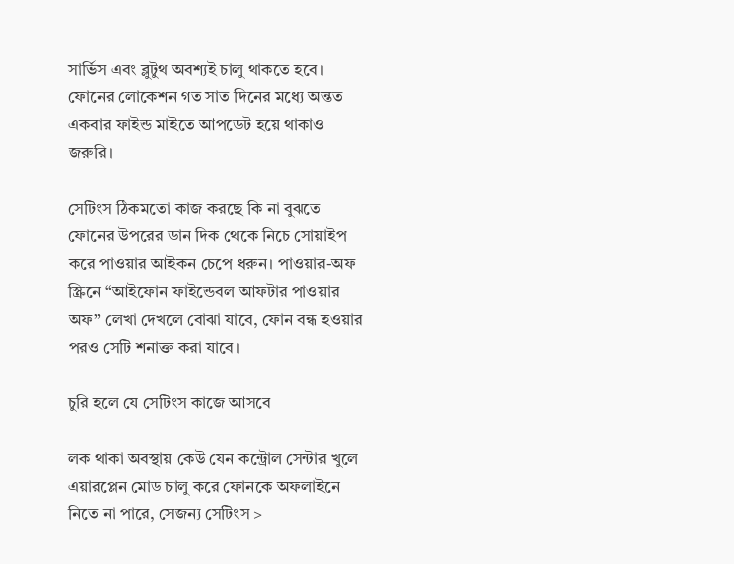সার্ভিস এবং ব্লুটুথ অবশ্যই চালু থাকতে হবে। ফোনের লোকেশন গত সাত দিনের মধ্যে অন্তত একবার ফাইন্ড মাইতে আপডেট হয়ে থাকাও জরুরি।

সেটিংস ঠিকমতো কাজ করছে কি না বুঝতে ফোনের উপরের ডান দিক থেকে নিচে সোয়াইপ করে পাওয়ার আইকন চেপে ধরুন। পাওয়ার-অফ স্ক্রিনে “আইফোন ফাইন্ডেবল আফটার পাওয়ার অফ” লেখা দেখলে বোঝা যাবে, ফোন বন্ধ হওয়ার পরও সেটি শনাক্ত করা যাবে।

চুরি হলে যে সেটিংস কাজে আসবে

লক থাকা অবস্থায় কেউ যেন কন্ট্রোল সেন্টার খুলে এয়ারপ্লেন মোড চালু করে ফোনকে অফলাইনে নিতে না পারে, সেজন্য সেটিংস >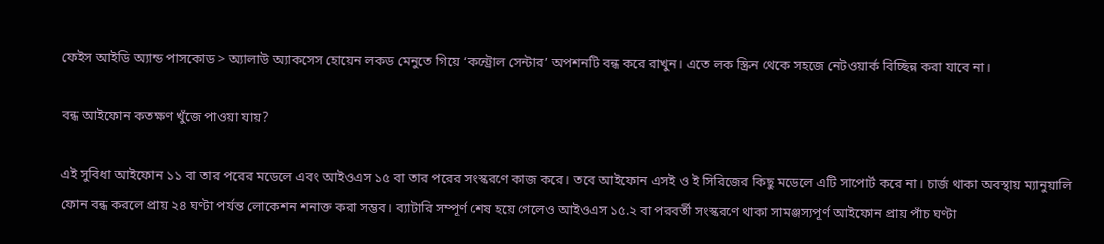ফেইস আইডি অ্যান্ড পাসকোড > অ্যালাউ অ্যাকসেস হোয়েন লকড মেনুতে গিয়ে ‘কন্ট্রোল সেন্টার’ অপশনটি বন্ধ করে রাখুন। এতে লক স্ক্রিন থেকে সহজে নেটওয়ার্ক বিচ্ছিন্ন করা যাবে না।

বন্ধ আইফোন কতক্ষণ খুঁজে পাওয়া যায়?

এই সুবিধা আইফোন ১১ বা তার পরের মডেলে এবং আইওএস ১৫ বা তার পরের সংস্করণে কাজ করে। তবে আইফোন এসই ও ই সিরিজের কিছু মডেলে এটি সাপোর্ট করে না। চার্জ থাকা অবস্থায় ম্যানুয়ালি ফোন বন্ধ করলে প্রায় ২৪ ঘণ্টা পর্যন্ত লোকেশন শনাক্ত করা সম্ভব। ব্যাটারি সম্পূর্ণ শেষ হয়ে গেলেও আইওএস ১৫.২ বা পরবর্তী সংস্করণে থাকা সামঞ্জস্যপূর্ণ আইফোন প্রায় পাঁচ ঘণ্টা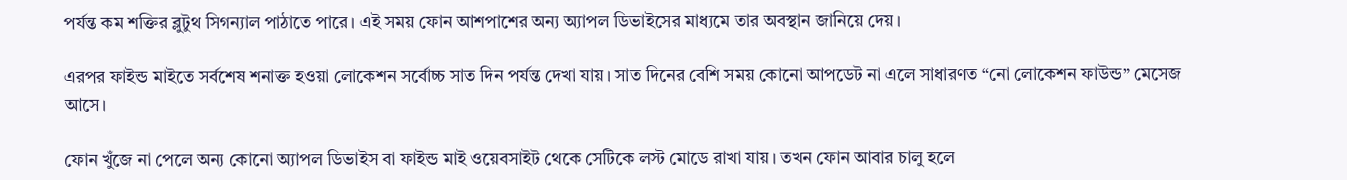পর্যন্ত কম শক্তির ব্লুটুথ সিগন্যাল পাঠাতে পারে। এই সময় ফোন আশপাশের অন্য অ্যাপল ডিভাইসের মাধ্যমে তার অবস্থান জানিয়ে দেয়।

এরপর ফাইন্ড মাইতে সর্বশেষ শনাক্ত হওয়া লোকেশন সর্বোচ্চ সাত দিন পর্যন্ত দেখা যায়। সাত দিনের বেশি সময় কোনো আপডেট না এলে সাধারণত “নো লোকেশন ফাউন্ড” মেসেজ আসে।

ফোন খুঁজে না পেলে অন্য কোনো অ্যাপল ডিভাইস বা ফাইন্ড মাই ওয়েবসাইট থেকে সেটিকে লস্ট মোডে রাখা যায়। তখন ফোন আবার চালু হলে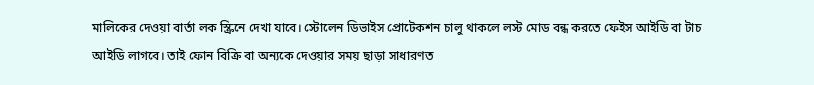মালিকের দেওয়া বার্তা লক স্ক্রিনে দেখা যাবে। স্টোলেন ডিভাইস প্রোটেকশন চালু থাকলে লস্ট মোড বন্ধ করতে ফেইস আইডি বা টাচ আইডি লাগবে। তাই ফোন বিক্রি বা অন্যকে দেওয়ার সময় ছাড়া সাধারণত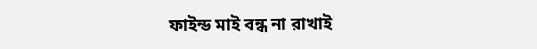ফাইন্ড মাই বন্ধ না রাখাই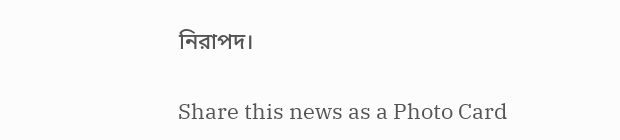নিরাপদ।

Share this news as a Photo Card